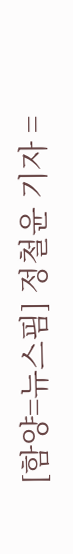[함양=뉴스핌] 정철윤 기자 =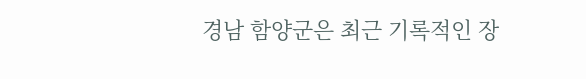경남 함양군은 최근 기록적인 장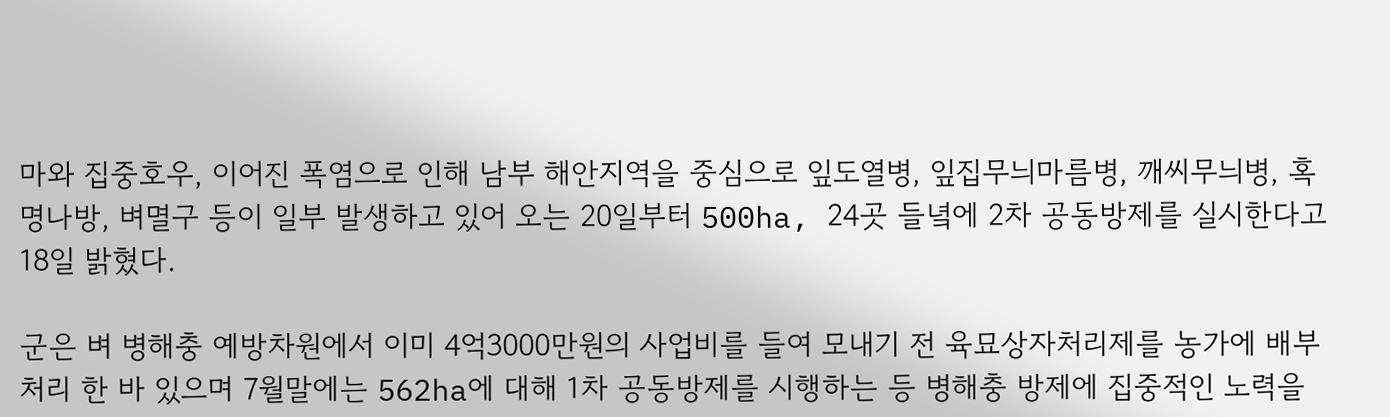마와 집중호우, 이어진 폭염으로 인해 남부 해안지역을 중심으로 잎도열병, 잎집무늬마름병, 깨씨무늬병, 혹명나방, 벼멸구 등이 일부 발생하고 있어 오는 20일부터 500ha, 24곳 들녘에 2차 공동방제를 실시한다고 18일 밝혔다.

군은 벼 병해충 예방차원에서 이미 4억3000만원의 사업비를 들여 모내기 전 육묘상자처리제를 농가에 배부 처리 한 바 있으며 7월말에는 562ha에 대해 1차 공동방제를 시행하는 등 병해충 방제에 집중적인 노력을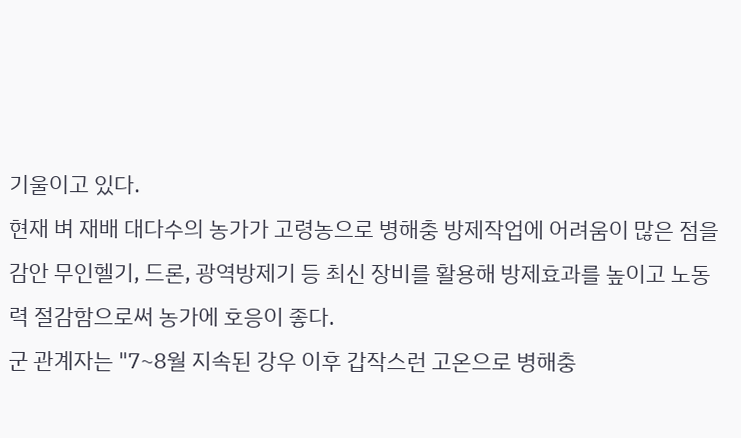기울이고 있다.
현재 벼 재배 대다수의 농가가 고령농으로 병해충 방제작업에 어려움이 많은 점을 감안 무인헬기, 드론, 광역방제기 등 최신 장비를 활용해 방제효과를 높이고 노동력 절감함으로써 농가에 호응이 좋다.
군 관계자는 "7~8월 지속된 강우 이후 갑작스런 고온으로 병해충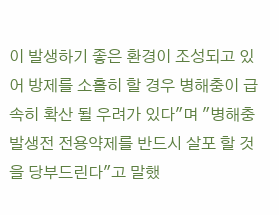이 발생하기 좋은 환경이 조성되고 있어 방제를 소홀히 할 경우 병해충이 급속히 확산 될 우려가 있다"며 "병해충 발생전 전용약제를 반드시 살포 할 것을 당부드린다"고 말했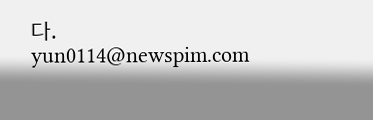다.
yun0114@newspim.com